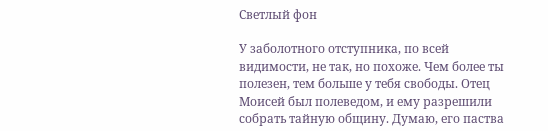Светлый фон

У заболотного отступника, по всей видимости, не так, но похоже. Чем более ты полезен, тем больше у тебя свободы. Отец Моисей был полеведом, и ему разрешили собрать тайную общину. Думаю, его паства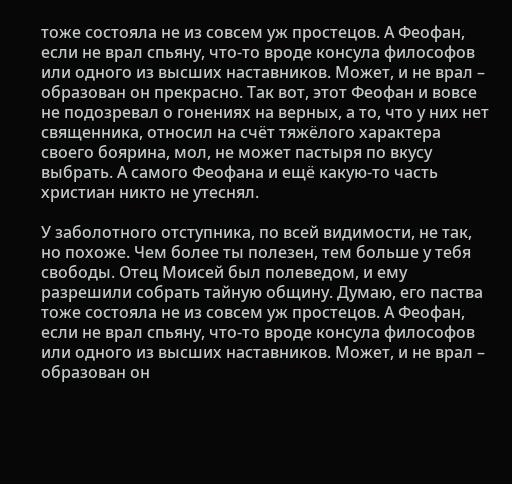тоже состояла не из совсем уж простецов. А Феофан, если не врал спьяну, что-то вроде консула философов или одного из высших наставников. Может, и не врал – образован он прекрасно. Так вот, этот Феофан и вовсе не подозревал о гонениях на верных, а то, что у них нет священника, относил на счёт тяжёлого характера своего боярина, мол, не может пастыря по вкусу выбрать. А самого Феофана и ещё какую-то часть христиан никто не утеснял.

У заболотного отступника, по всей видимости, не так, но похоже. Чем более ты полезен, тем больше у тебя свободы. Отец Моисей был полеведом, и ему разрешили собрать тайную общину. Думаю, его паства тоже состояла не из совсем уж простецов. А Феофан, если не врал спьяну, что-то вроде консула философов или одного из высших наставников. Может, и не врал – образован он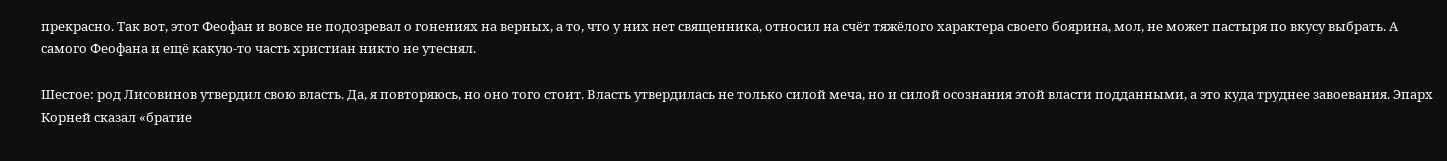прекрасно. Так вот, этот Феофан и вовсе не подозревал о гонениях на верных, а то, что у них нет священника, относил на счёт тяжёлого характера своего боярина, мол, не может пастыря по вкусу выбрать. А самого Феофана и ещё какую-то часть христиан никто не утеснял.

Шестое: род Лисовинов утвердил свою власть. Да, я повторяюсь, но оно того стоит. Власть утвердилась не только силой меча, но и силой осознания этой власти подданными, а это куда труднее завоевания. Эпарх Корней сказал «братие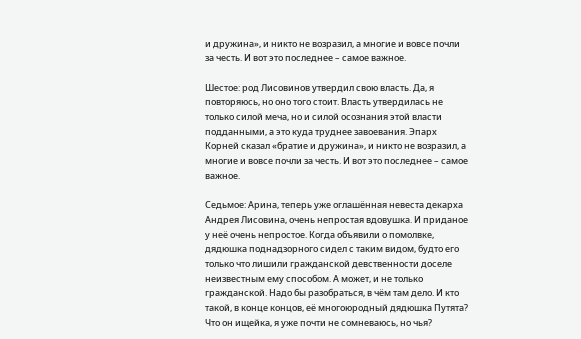и дружина», и никто не возразил, а многие и вовсе почли за честь. И вот это последнее – самое важное.

Шестое: род Лисовинов утвердил свою власть. Да, я повторяюсь, но оно того стоит. Власть утвердилась не только силой меча, но и силой осознания этой власти подданными, а это куда труднее завоевания. Эпарх Корней сказал «братие и дружина», и никто не возразил, а многие и вовсе почли за честь. И вот это последнее – самое важное.

Седьмое: Арина, теперь уже оглашённая невеста декарха Андрея Лисовина, очень непростая вдовушка. И приданое у неё очень непростое. Когда объявили о помолвке, дядюшка поднадзорного сидел с таким видом, будто его только что лишили гражданской девственности доселе неизвестным ему способом. А может, и не только гражданской. Надо бы разобраться, в чём там дело. И кто такой, в конце концов, её многоюродный дядюшка Путята? Что он ищейка, я уже почти не сомневаюсь, но чья?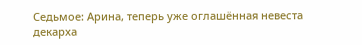Седьмое: Арина, теперь уже оглашённая невеста декарха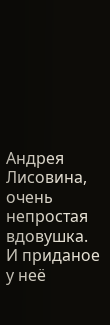Андрея Лисовина, очень непростая вдовушка. И приданое у неё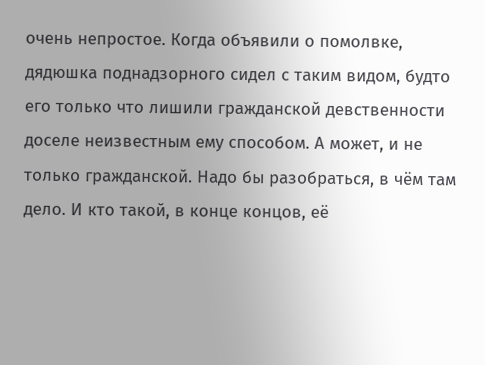очень непростое. Когда объявили о помолвке, дядюшка поднадзорного сидел с таким видом, будто его только что лишили гражданской девственности доселе неизвестным ему способом. А может, и не только гражданской. Надо бы разобраться, в чём там дело. И кто такой, в конце концов, её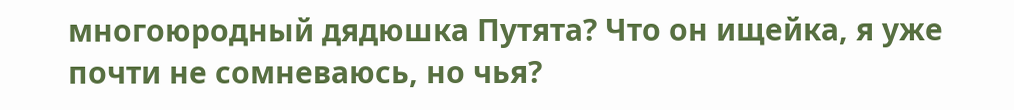многоюродный дядюшка Путята? Что он ищейка, я уже почти не сомневаюсь, но чья?